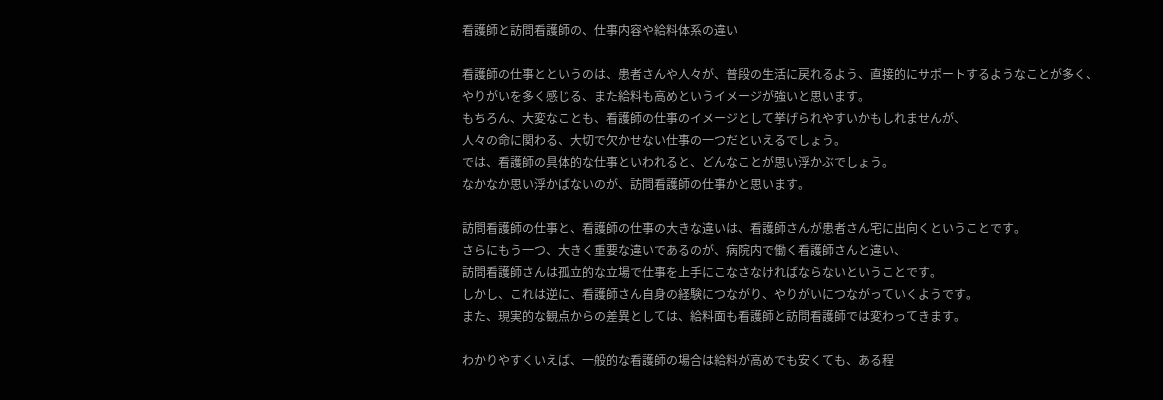看護師と訪問看護師の、仕事内容や給料体系の違い

看護師の仕事とというのは、患者さんや人々が、普段の生活に戻れるよう、直接的にサポートするようなことが多く、
やりがいを多く感じる、また給料も高めというイメージが強いと思います。
もちろん、大変なことも、看護師の仕事のイメージとして挙げられやすいかもしれませんが、
人々の命に関わる、大切で欠かせない仕事の一つだといえるでしょう。
では、看護師の具体的な仕事といわれると、どんなことが思い浮かぶでしょう。
なかなか思い浮かばないのが、訪問看護師の仕事かと思います。

訪問看護師の仕事と、看護師の仕事の大きな違いは、看護師さんが患者さん宅に出向くということです。
さらにもう一つ、大きく重要な違いであるのが、病院内で働く看護師さんと違い、
訪問看護師さんは孤立的な立場で仕事を上手にこなさなければならないということです。
しかし、これは逆に、看護師さん自身の経験につながり、やりがいにつながっていくようです。
また、現実的な観点からの差異としては、給料面も看護師と訪問看護師では変わってきます。

わかりやすくいえば、一般的な看護師の場合は給料が高めでも安くても、ある程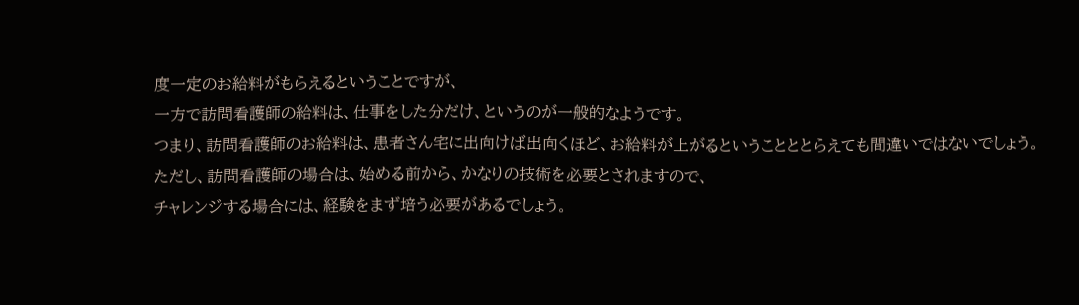度一定のお給料がもらえるということですが、
一方で訪問看護師の給料は、仕事をした分だけ、というのが一般的なようです。
つまり、訪問看護師のお給料は、患者さん宅に出向けば出向くほど、お給料が上がるということととらえても間違いではないでしょう。
ただし、訪問看護師の場合は、始める前から、かなりの技術を必要とされますので、
チャレンジする場合には、経験をまず培う必要があるでしょう。